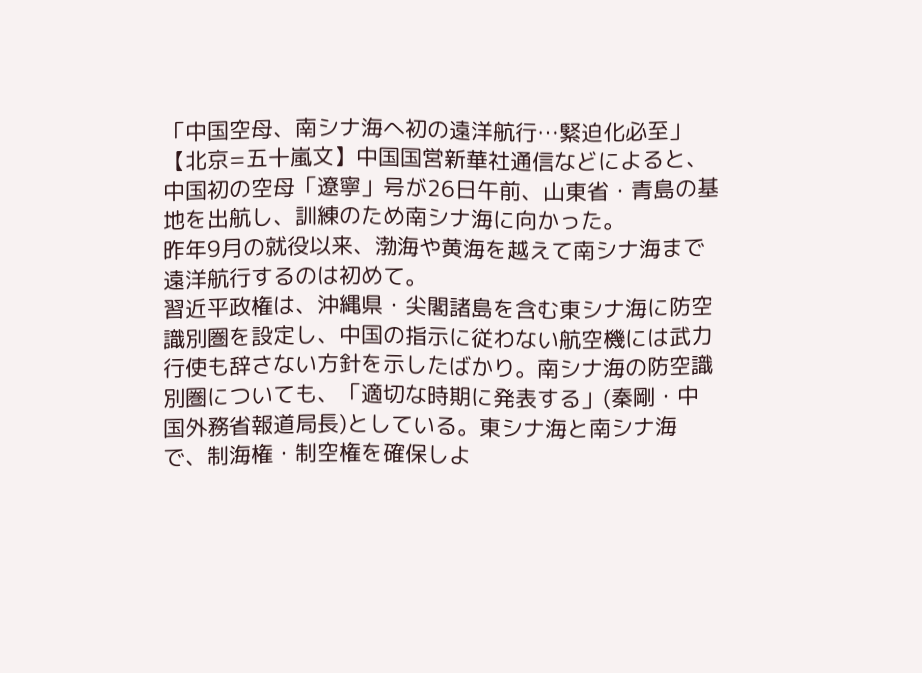「中国空母、南シナ海へ初の遠洋航行…緊迫化必至」
【北京=五十嵐文】中国国営新華社通信などによると、中国初の空母「遼寧」号が26日午前、山東省・青島の基地を出航し、訓練のため南シナ海に向かった。
昨年9月の就役以来、渤海や黄海を越えて南シナ海まで遠洋航行するのは初めて。
習近平政権は、沖縄県・尖閣諸島を含む東シナ海に防空識別圏を設定し、中国の指示に従わない航空機には武力行使も辞さない方針を示したばかり。南シナ海の防空識別圏についても、「適切な時期に発表する」(秦剛・中国外務省報道局長)としている。東シナ海と南シナ海で、制海権・制空権を確保しよ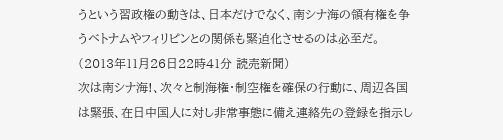うという習政権の動きは、日本だけでなく、南シナ海の領有権を争うベトナムやフィリピンとの関係も緊迫化させるのは必至だ。
(2013年11月26日22時41分 読売新聞)
次は南シナ海!、次々と制海権・制空権を確保の行動に、周辺各国は緊張、在日中国人に対し非常事態に備え連絡先の登録を指示し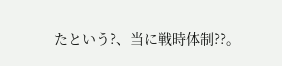たという?、当に戦時体制??。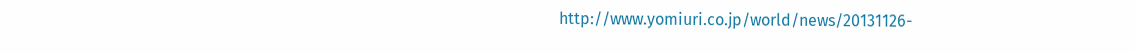http://www.yomiuri.co.jp/world/news/20131126-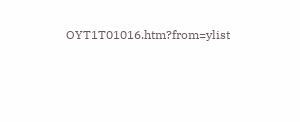OYT1T01016.htm?from=ylist